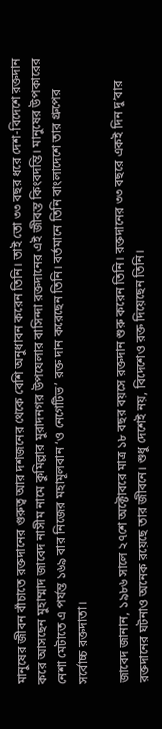মানুষের জীবন বাঁচাতে রক্তদানের গুরুত্ব আর দশজনের থেকে বেশি অনুধাবন করেন তিনি। তাই তো ৩৩ বছর ধরে দেশ-বিদেশে রক্তদান করে আসছেন মুহাম্মাদ জাবেদ নাসীম নামে কুমিল্লার মুরাদনগর উপযেলার বাসিন্দা রক্তদানের এই জীবন্ত কিংবদন্তি। মানুষের উপকারের নেশা মেটাতে এ পর্যন্ত ১৬৯ বার নিজের মহামূলবান ‘ও নেগেটিভ’ রক্ত দান করেছেন তিনি। বর্তমানে তিনি বাংলাদেশে তার গ্রুপের সর্বোচ্চ রক্তদাতা।

জাবেদ জানান, ১৯৮৬ সালে ২৭শে অক্টোবরে মাত্র ১৮ বছর বয়সে রক্তদান শুরু করেন তিনি। রক্তদানের ৩৩ বছরে একই দিন দু’বার রক্তদানের ঘটনাও অনেক রয়েছে তার জীবনে। শুধু দেশেই নয়, বিদেশেও রক্ত দিয়েছেন তিনি।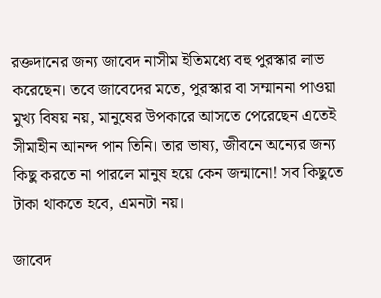রক্তদানের জন্য জাবেদ নাসীম ইতিমধ্যে বহু পুরস্কার লাভ করেছেন। তবে জাবেদের মতে, পুরস্কার বা সম্মাননা পাওয়া মুখ্য বিষয় নয়, মানুষের উপকারে আসতে পেরেছেন এতেই সীমাহীন আনন্দ পান তিনি। তার ভাষ্য, জীবনে অন্যের জন্য কিছু করতে না পারলে মানুষ হয়ে কেন জন্মানো! সব কিছুতে টাকা থাকতে হবে, এমনটা নয়।

জাবেদ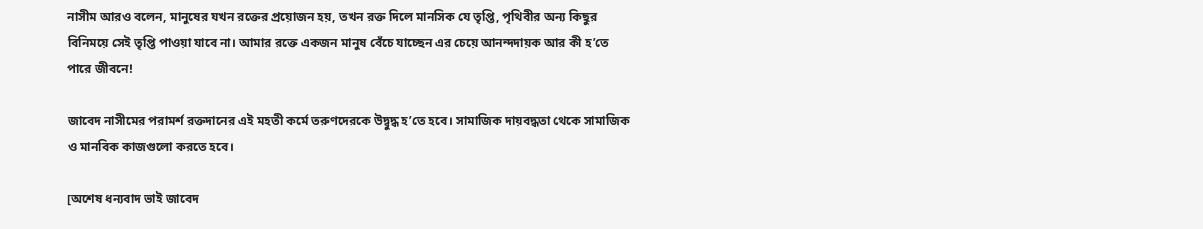নাসীম আরও বলেন, মানুষের যখন রক্তের প্রয়োজন হয়, তখন রক্ত দিলে মানসিক যে তৃপ্তি, পৃথিবীর অন্য কিছুর বিনিময়ে সেই তৃপ্তি পাওয়া যাবে না। আমার রক্তে একজন মানুষ বেঁচে যাচ্ছেন এর চেয়ে আনন্দদায়ক আর কী হ’তে পারে জীবনে!

জাবেদ নাসীমের পরামর্শ রক্তদানের এই মহতী কর্মে তরুণদেরকে উদ্বুদ্ধ হ’তে হবে। সামাজিক দায়বদ্ধতা থেকে সামাজিক ও মানবিক কাজগুলো করতে হবে।

[অশেষ ধন্যবাদ ভাই জাবেদ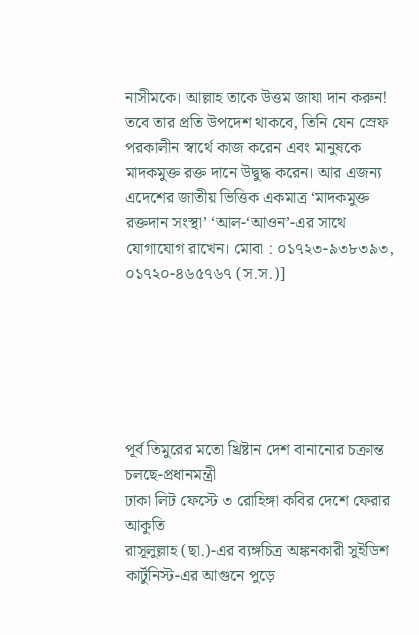নাসীমকে। আল্লাহ তাকে উত্তম জাযা দান করুন! তবে তার প্রতি উপদেশ থাকবে, তিনি যেন স্রেফ পরকালীন স্বার্থে কাজ করেন এবং মানুষকে মাদকমুক্ত রক্ত দানে উদ্বুদ্ধ করেন। আর এজন্য এদেশের জাতীয় ভিত্তিক একমাত্র ‘মাদকমুক্ত রক্তদান সংস্থা’ ‘আল-‘আওন’-এর সাথে যোগাযোগ রাখেন। মোবা : ০১৭২৩-৯৩৮৩৯৩, ০১৭২০-৪৬৫৭৬৭ (স.স.)]






পূর্ব তিমুরের মতো খ্রিষ্টান দেশ বানানোর চক্রান্ত চলছে-প্রধানমন্ত্রী
ঢাকা লিট ফেস্টে ৩ রোহিঙ্গা কবির দেশে ফেরার আকুতি
রাসূলুল্লাহ (ছা.)-এর ব্যঙ্গচিত্র অঙ্কনকারী সুইডিশ কার্টুনিস্ট-এর আগুনে পুড়ে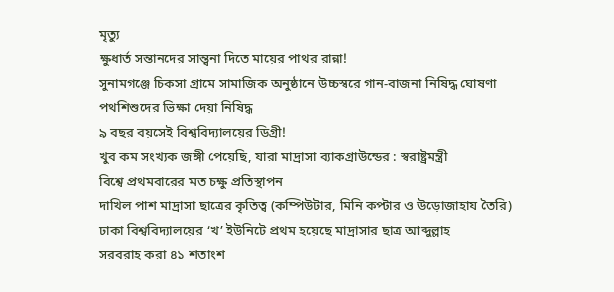মৃত্যু
ক্ষুধার্ত সন্তানদের সান্ত্বনা দিতে মায়ের পাথর রান্না!
সুনামগঞ্জে চিকসা গ্রামে সামাজিক অনুষ্ঠানে উচ্চস্বরে গান-বাজনা নিষিদ্ধ ঘোষণা
পথশিশুদের ভিক্ষা দেয়া নিষিদ্ধ
৯ বছর বয়সেই বিশ্ববিদ্যালয়ের ডিগ্রী!
খুব কম সংখ্যক জঙ্গী পেয়েছি, যারা মাদ্রাসা ব্যাকগ্রাউন্ডের : স্বরাষ্ট্রমন্ত্রী
বিশ্বে প্রথমবারের মত চক্ষু প্রতিস্থাপন
দাখিল পাশ মাদ্রাসা ছাত্রের কৃতিত্ব (কম্পিউটার, মিনি কপ্টার ও উড়োজাহায তৈরি)
ঢাকা বিশ্ববিদ্যালয়ের ‘খ’ ইউনিটে প্রথম হয়েছে মাদ্রাসার ছাত্র আব্দুল্লাহ
সরবরাহ করা ৪১ শতাংশ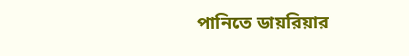পানিতে ডায়রিয়ার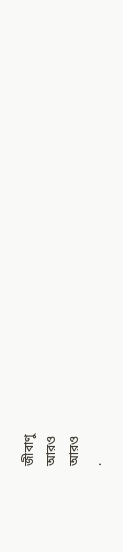জীবাণু
আরও
আরও
.